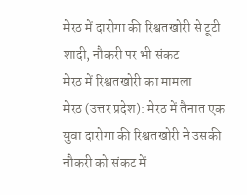मेरठ में दारोगा की रिश्वतखोरी से टूटी शादी, नौकरी पर भी संकट
मेरठ में रिश्वतखोरी का मामला
मेरठ (उत्तर प्रदेश): मेरठ में तैनात एक युवा दारोगा की रिश्वतखोरी ने उसकी नौकरी को संकट में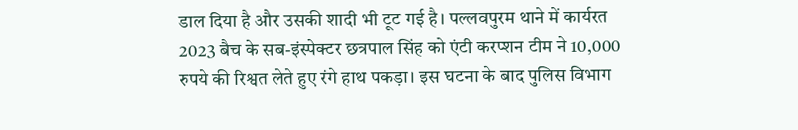डाल दिया है और उसकी शादी भी टूट गई है। पल्लवपुरम थाने में कार्यरत 2023 बैच के सब-इंस्पेक्टर छत्रपाल सिंह को एंटी करप्शन टीम ने 10,000 रुपये की रिश्वत लेते हुए रंगे हाथ पकड़ा। इस घटना के बाद पुलिस विभाग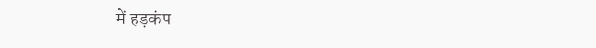में हड़कंप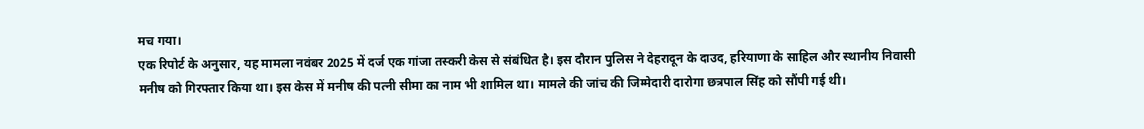मच गया।
एक रिपोर्ट के अनुसार, यह मामला नवंबर 2025 में दर्ज एक गांजा तस्करी केस से संबंधित है। इस दौरान पुलिस ने देहरादून के दाउद, हरियाणा के साहिल और स्थानीय निवासी मनीष को गिरफ्तार किया था। इस केस में मनीष की पत्नी सीमा का नाम भी शामिल था। मामले की जांच की जिम्मेदारी दारोगा छत्रपाल सिंह को सौंपी गई थी।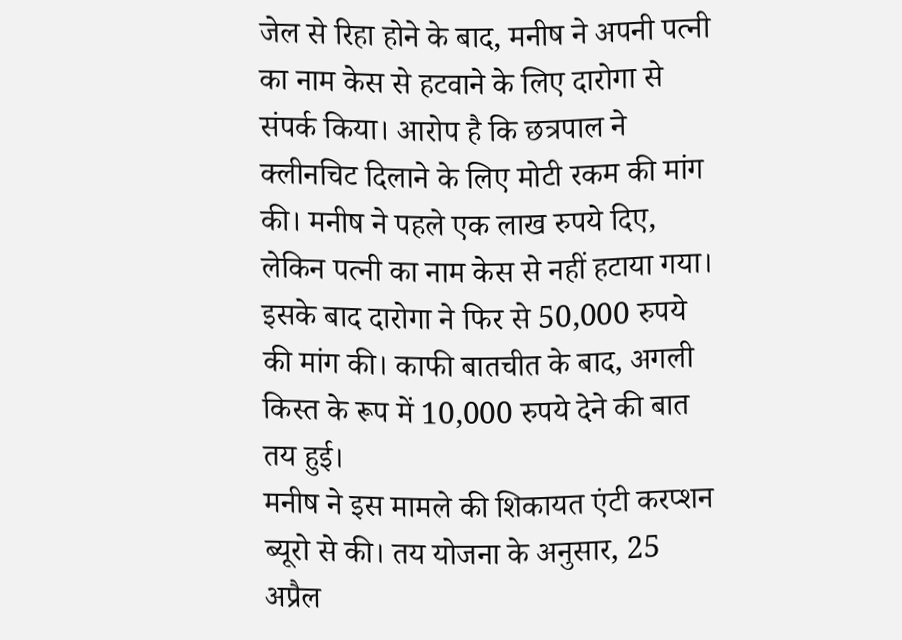जेल से रिहा होने के बाद, मनीष ने अपनी पत्नी का नाम केस से हटवाने के लिए दारोगा से संपर्क किया। आरोप है कि छत्रपाल ने क्लीनचिट दिलाने के लिए मोटी रकम की मांग की। मनीष ने पहले एक लाख रुपये दिए, लेकिन पत्नी का नाम केस से नहीं हटाया गया। इसके बाद दारोगा ने फिर से 50,000 रुपये की मांग की। काफी बातचीत के बाद, अगली किस्त के रूप में 10,000 रुपये देने की बात तय हुई।
मनीष ने इस मामले की शिकायत एंटी करप्शन ब्यूरो से की। तय योजना के अनुसार, 25 अप्रैल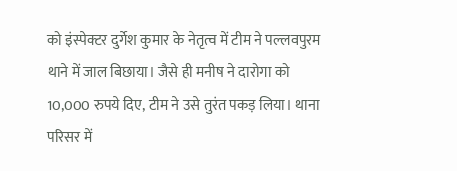को इंस्पेक्टर दुर्गेश कुमार के नेतृत्व में टीम ने पल्लवपुरम थाने में जाल बिछाया। जैसे ही मनीष ने दारोगा को 10,000 रुपये दिए, टीम ने उसे तुरंत पकड़ लिया। थाना परिसर में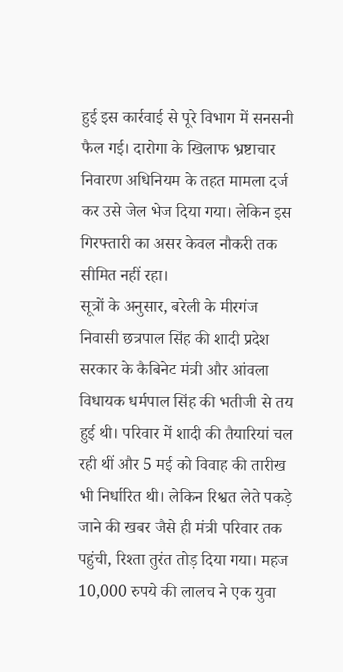हुई इस कार्रवाई से पूरे विभाग में सनसनी फैल गई। दारोगा के खिलाफ भ्रष्टाचार निवारण अधिनियम के तहत मामला दर्ज कर उसे जेल भेज दिया गया। लेकिन इस गिरफ्तारी का असर केवल नौकरी तक सीमित नहीं रहा।
सूत्रों के अनुसार, बरेली के मीरगंज निवासी छत्रपाल सिंह की शादी प्रदेश सरकार के कैबिनेट मंत्री और आंवला विधायक धर्मपाल सिंह की भतीजी से तय हुई थी। परिवार में शादी की तैयारियां चल रही थीं और 5 मई को विवाह की तारीख भी निर्धारित थी। लेकिन रिश्वत लेते पकड़े जाने की खबर जैसे ही मंत्री परिवार तक पहुंची, रिश्ता तुरंत तोड़ दिया गया। महज 10,000 रुपये की लालच ने एक युवा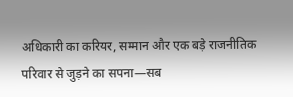अधिकारी का करियर, सम्मान और एक बड़े राजनीतिक परिवार से जुड़ने का सपना—सब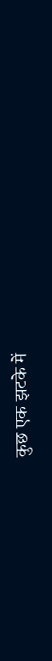कुछ एक झटके में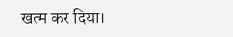खत्म कर दिया।